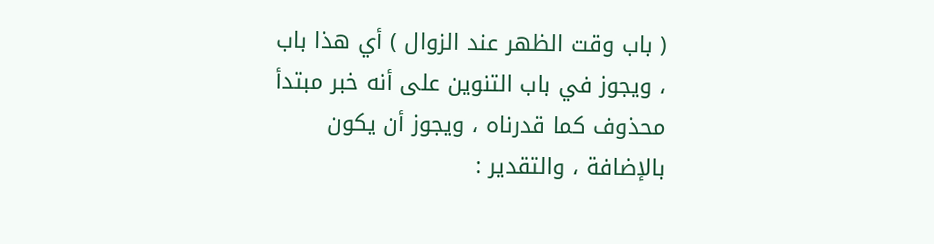( باب وقت الظهر عند الزوال ) أي هذا باب ، ويجوز في باب التنوين على أنه خبر مبتدأ محذوف كما قدرناه ، ويجوز أن يكون بالإضافة ، والتقدير :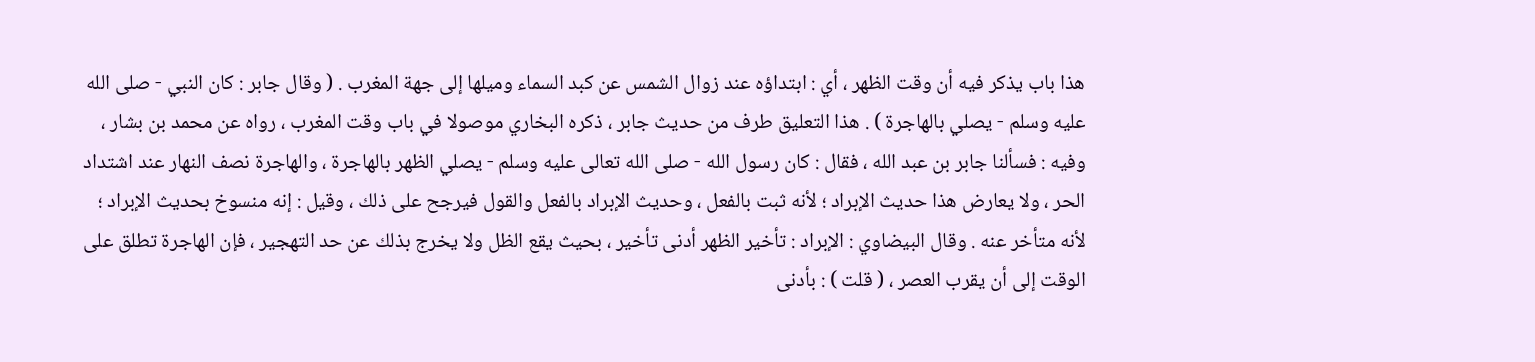هذا باب يذكر فيه أن وقت الظهر ، أي : ابتداؤه عند زوال الشمس عن كبد السماء وميلها إلى جهة المغرب . ( وقال جابر : كان النبي - صلى الله عليه وسلم - يصلي بالهاجرة ) . هذا التعليق طرف من حديث جابر ، ذكره البخاري موصولا في باب وقت المغرب ، رواه عن محمد بن بشار ، وفيه : فسألنا جابر بن عبد الله ، فقال : كان رسول الله - صلى الله تعالى عليه وسلم - يصلي الظهر بالهاجرة ، والهاجرة نصف النهار عند اشتداد الحر ، ولا يعارض هذا حديث الإبراد ؛ لأنه ثبت بالفعل ، وحديث الإبراد بالفعل والقول فيرجح على ذلك ، وقيل : إنه منسوخ بحديث الإبراد ؛ لأنه متأخر عنه . وقال البيضاوي : الإبراد : تأخير الظهر أدنى تأخير ، بحيث يقع الظل ولا يخرج بذلك عن حد التهجير ، فإن الهاجرة تطلق على الوقت إلى أن يقرب العصر ، ( قلت ) : بأدنى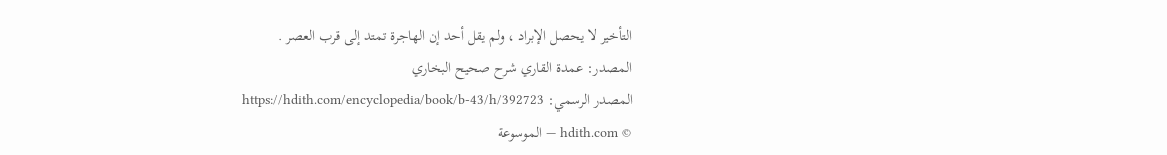التأخير لا يحصل الإبراد ، ولم يقل أحد إن الهاجرة تمتد إلى قرب العصر .
المصدر: عمدة القاري شرح صحيح البخاري
المصدر الرسمي: https://hdith.com/encyclopedia/book/b-43/h/392723
© hdith.com — الموسوعة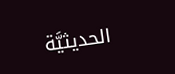الحديثيَّة